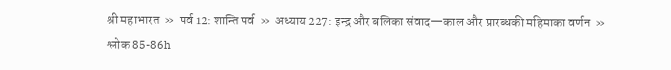श्री महाभारत  »  पर्व 12: शान्ति पर्व  »  अध्याय 227: इन्द्र और बलिका संवाद—काल और प्रारब्धकी महिमाका वर्णन  »  श्लोक 85-86h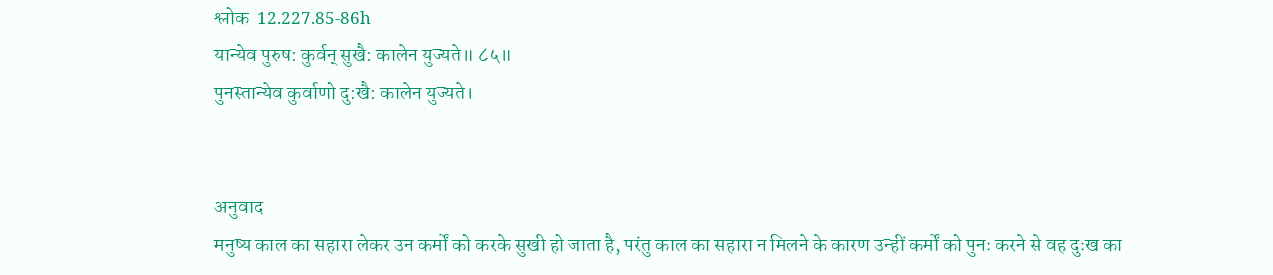श्लोक  12.227.85-86h
यान्येव पुरुष: कुर्वन् सुखै: कालेन युज्यते॥ ८५॥
पुनस्तान्येव कुर्वाणो दु:खै: कालेन युज्यते।


अनुवाद
मनुष्य काल का सहारा लेकर उन कर्मों को करके सुखी हो जाता है, परंतु काल का सहारा न मिलने के कारण उन्हीं कर्मों को पुनः करने से वह दुःख का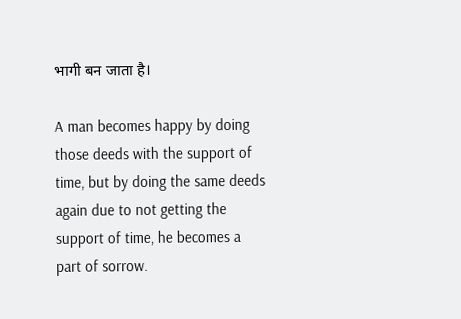भागी बन जाता है।

A man becomes happy by doing those deeds with the support of time, but by doing the same deeds again due to not getting the support of time, he becomes a part of sorrow.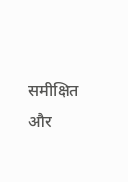समीक्षित और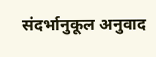संदर्भानुकूल अनुवाद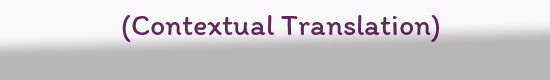(Contextual Translation)